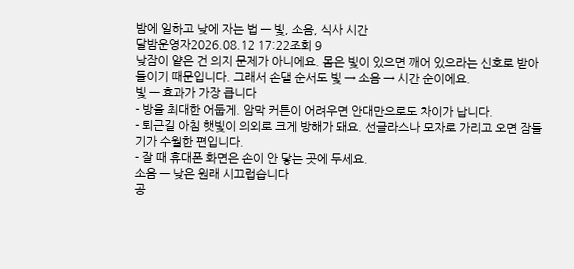밤에 일하고 낮에 자는 법 — 빛, 소음, 식사 시간
달밤운영자2026.08.12 17:22조회 9
낮잠이 얕은 건 의지 문제가 아니에요. 몸은 빛이 있으면 깨어 있으라는 신호로 받아들이기 때문입니다. 그래서 손댈 순서도 빛 → 소음 → 시간 순이에요.
빛 — 효과가 가장 큽니다
- 방을 최대한 어둡게. 암막 커튼이 어려우면 안대만으로도 차이가 납니다.
- 퇴근길 아침 햇빛이 의외로 크게 방해가 돼요. 선글라스나 모자로 가리고 오면 잠들기가 수월한 편입니다.
- 잘 때 휴대폰 화면은 손이 안 닿는 곳에 두세요.
소음 — 낮은 원래 시끄럽습니다
공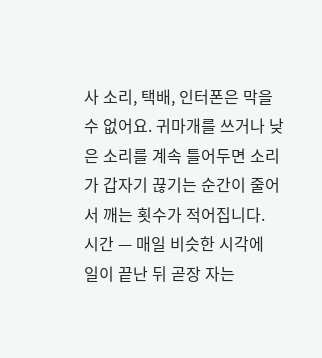사 소리, 택배, 인터폰은 막을 수 없어요. 귀마개를 쓰거나 낮은 소리를 계속 틀어두면 소리가 갑자기 끊기는 순간이 줄어서 깨는 횟수가 적어집니다.
시간 — 매일 비슷한 시각에
일이 끝난 뒤 곧장 자는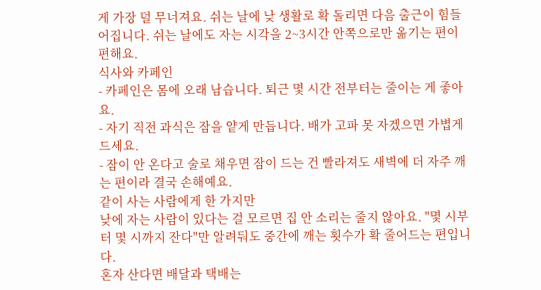게 가장 덜 무너져요. 쉬는 날에 낮 생활로 확 돌리면 다음 출근이 힘들어집니다. 쉬는 날에도 자는 시각을 2~3시간 안쪽으로만 옮기는 편이 편해요.
식사와 카페인
- 카페인은 몸에 오래 남습니다. 퇴근 몇 시간 전부터는 줄이는 게 좋아요.
- 자기 직전 과식은 잠을 얕게 만듭니다. 배가 고파 못 자겠으면 가볍게 드세요.
- 잠이 안 온다고 술로 채우면 잠이 드는 건 빨라져도 새벽에 더 자주 깨는 편이라 결국 손해예요.
같이 사는 사람에게 한 가지만
낮에 자는 사람이 있다는 걸 모르면 집 안 소리는 줄지 않아요. "몇 시부터 몇 시까지 잔다"만 알려둬도 중간에 깨는 횟수가 확 줄어드는 편입니다.
혼자 산다면 배달과 택배는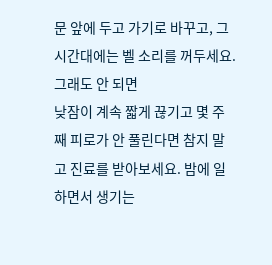문 앞에 두고 가기로 바꾸고, 그 시간대에는 벨 소리를 꺼두세요.
그래도 안 되면
낮잠이 계속 짧게 끊기고 몇 주째 피로가 안 풀린다면 참지 말고 진료를 받아보세요. 밤에 일하면서 생기는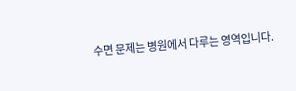수면 문제는 병원에서 다루는 영역입니다.